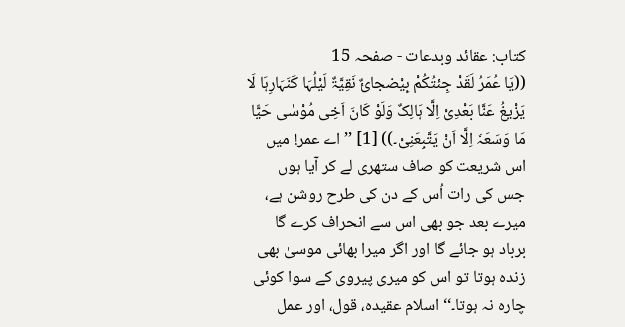کتاب: عقائد وبدعات - صفحہ 15
((یَا عُمَرُ لَقَدْ جِئتُکُمْ بِیْضجائٌ نَقِیَّۃٌ لَیْلُہَا کَنَہَارِہَا لَا یَزْیغُ عَنَّا بَعْدِیْ اِلَّا ہَالِکٌ وَلَوْ کَانَ اَخِی مُوْسٰی حَیًّا مَا وَسَعَہٗ اِلَّا اَنْ یَتَّبِعَنِیْ۔)) [1] ’’اے عمر! میں اس شریعت کو صاف ستھری لے کر آیا ہوں جس کی رات اُس کے دن کی طرح روشن ہے، میرے بعد جو بھی اس سے انحراف کرے گا برباد ہو جائے گا اور اگر میرا بھائی موسیٰ بھی زندہ ہوتا تو اس کو میری پیروی کے سوا کوئی چارہ نہ ہوتا۔‘‘ اسلام عقیدہ، قول، اور عمل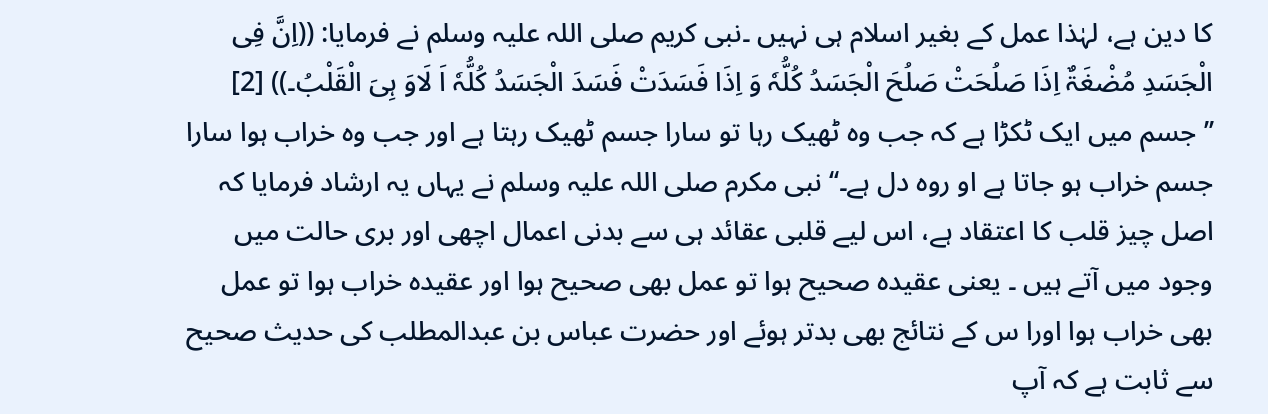کا دین ہے، لہٰذا عمل کے بغیر اسلام ہی نہیں ۔نبی کریم صلی اللہ علیہ وسلم نے فرمایا: ((اِنَّ فِی الْجَسَدِ مُضْغَۃٌ اِذَا صَلُحَتْ صَلُحَ الْجَسَدُ کُلُّہٗ وَ اِذَا فَسَدَتْ فَسَدَ الْجَسَدُ کُلُّہٗ اَ لَاوَ ہِیَ الْقَلْبُ۔)) [2] ’’جسم میں ایک ٹکڑا ہے کہ جب وہ ٹھیک رہا تو سارا جسم ٹھیک رہتا ہے اور جب وہ خراب ہوا سارا جسم خراب ہو جاتا ہے او روہ دل ہے۔‘‘ نبی مکرم صلی اللہ علیہ وسلم نے یہاں یہ ارشاد فرمایا کہ اصل چیز قلب کا اعتقاد ہے، اس لیے قلبی عقائد ہی سے بدنی اعمال اچھی اور بری حالت میں وجود میں آتے ہیں ۔ یعنی عقیدہ صحیح ہوا تو عمل بھی صحیح ہوا اور عقیدہ خراب ہوا تو عمل بھی خراب ہوا اورا س کے نتائج بھی بدتر ہوئے اور حضرت عباس بن عبدالمطلب کی حدیث صحیح سے ثابت ہے کہ آپ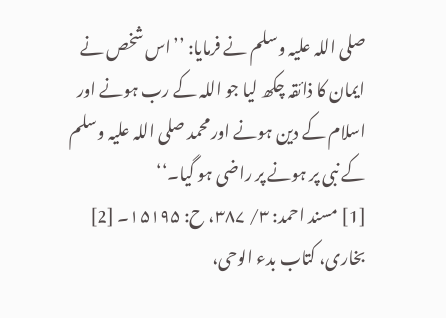صلی اللہ علیہ وسلم نے فرمایا: ’’اس شخص نے ایمان کا ذائقہ چکھ لیا جو اللہ کے رب ہونے اور اسلام کے دین ہونے اور محمد صلی اللہ علیہ وسلم کے نبی پر ہونے پر راضی ہو گیا۔‘‘
[1] مسند احمد: ۳/ ۳۸۷، ح: ۱۵۱۹۵۔ [2] بخاری، کتاب بدء الوحی،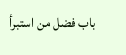باب فضل من استبرأ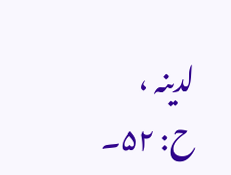لدینہ ، ح: ۵۲۔